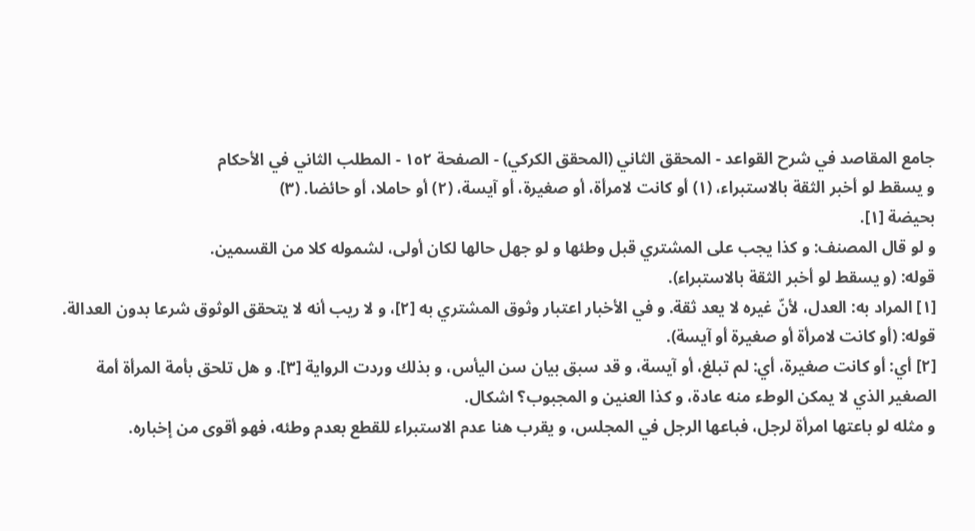جامع المقاصد في شرح القواعد - المحقق الثاني (المحقق الكركي) - الصفحة ١٥٢ - المطلب الثاني في الأحكام
و يسقط لو أخبر الثقة بالاستبراء، (١) أو كانت لامرأة، أو صغيرة، أو آيسة، (٢) أو حاملا، أو حائضا. (٣)
بحيضة [١].
و لو قال المصنف: و كذا يجب على المشتري قبل وطئها و لو جهل حالها لكان أولى، لشموله كلا من القسمين.
قوله: (و يسقط لو أخبر الثقة بالاستبراء).
[١] المراد به: العدل، لأنّ غيره لا يعد ثقة. و في الأخبار اعتبار وثوق المشتري به [٢]، و لا ريب أنه لا يتحقق الوثوق شرعا بدون العدالة.
قوله: (أو كانت لامرأة أو صغيرة أو آيسة).
[٢] أي: أو كانت صغيرة، أي: لم تبلغ، أو آيسة، و قد سبق بيان سن اليأس، و بذلك وردت الرواية [٣]. و هل تلحق بأمة المرأة أمة الصغير الذي لا يمكن الوطء منه عادة، و كذا العنين و المجبوب؟ اشكال.
و مثله لو باعتها امرأة لرجل، فباعها الرجل في المجلس، و يقرب هنا عدم الاستبراء للقطع بعدم وطئه، فهو أقوى من إخباره.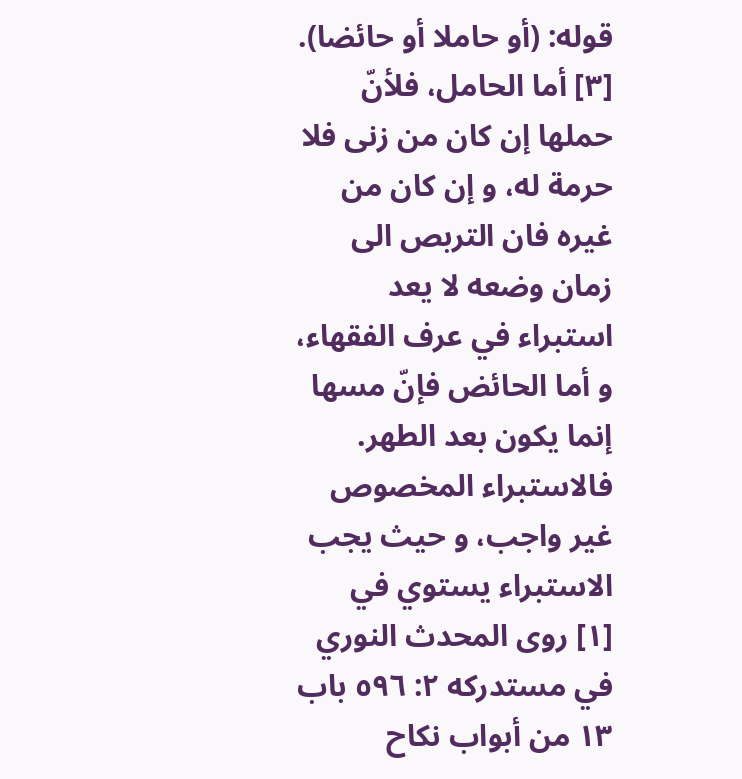قوله: (أو حاملا أو حائضا).
[٣] أما الحامل، فلأنّ حملها إن كان من زنى فلا حرمة له، و إن كان من غيره فان التربص الى زمان وضعه لا يعد استبراء في عرف الفقهاء، و أما الحائض فإنّ مسها إنما يكون بعد الطهر.
فالاستبراء المخصوص غير واجب، و حيث يجب الاستبراء يستوي في
[١] روى المحدث النوري في مستدركه ٢: ٥٩٦ باب ١٣ من أبواب نكاح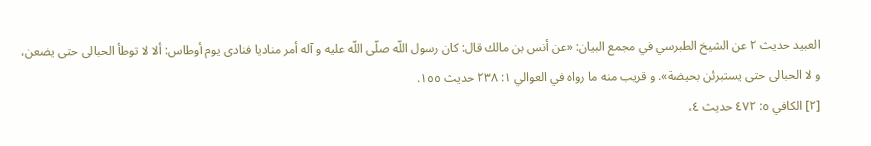العبيد حديث ٢ عن الشيخ الطبرسي في مجمع البيان: «عن أنس بن مالك قال: كان رسول اللّه صلّى اللّه عليه و آله أمر مناديا فنادى يوم أوطاس: ألا لا توطأ الحبالى حتى يضعن، و لا الحبالى حتى يستبرئن بحيضة». و قريب منه ما رواه في العوالي ١: ٢٣٨ حديث ١٥٥.
[٢] الكافي ٥: ٤٧٢ حديث ٤،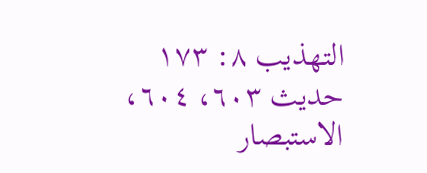التهذيب ٨: ١٧٣ حديث ٦٠٣، ٦٠٤، الاستبصار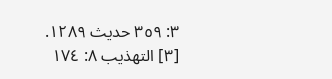٣: ٣٥٩ حديث ١٢٨٩.
[٣] التهذيب ٨: ١٧٤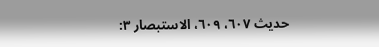حديث ٦٠٧، ٦٠٩، الاستبصار ٣: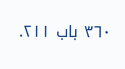٣٦٠ باب ٢١١.